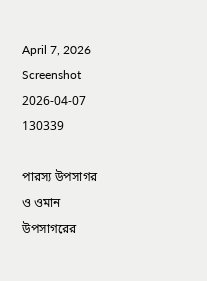April 7, 2026
Screenshot 2026-04-07 130339

পারস্য উপসাগর ও ওমান উপসাগরের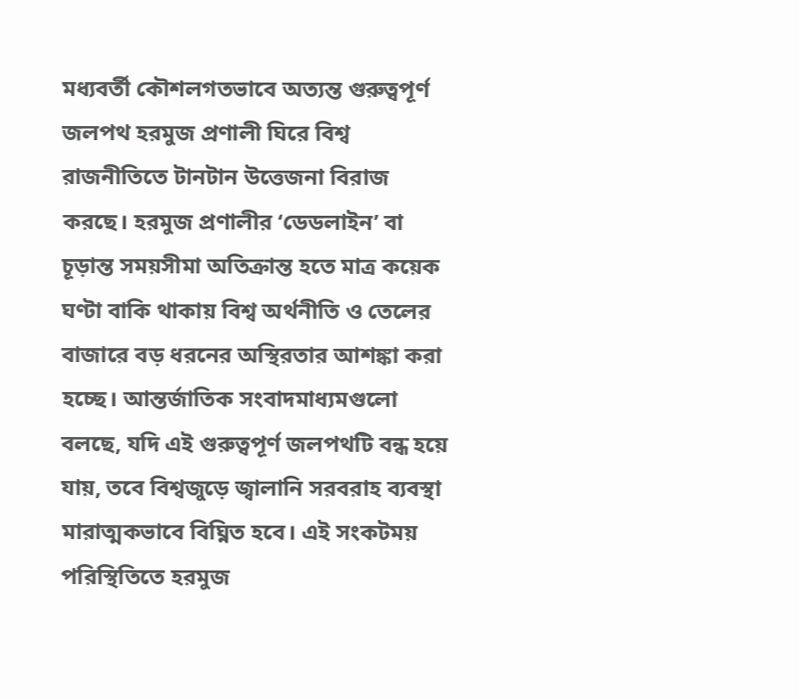মধ্যবর্তী কৌশলগতভাবে অত্যন্ত গুরুত্বপূর্ণ জলপথ হরমুজ প্রণালী ঘিরে বিশ্ব রাজনীতিতে টানটান উত্তেজনা বিরাজ করছে। হরমুজ প্রণালীর ‘ডেডলাইন’ বা চূড়ান্ত সময়সীমা অতিক্রান্ত হতে মাত্র কয়েক ঘণ্টা বাকি থাকায় বিশ্ব অর্থনীতি ও তেলের বাজারে বড় ধরনের অস্থিরতার আশঙ্কা করা হচ্ছে। আন্তর্জাতিক সংবাদমাধ্যমগুলো বলছে, যদি এই গুরুত্বপূর্ণ জলপথটি বন্ধ হয়ে যায়, তবে বিশ্বজুড়ে জ্বালানি সরবরাহ ব্যবস্থা মারাত্মকভাবে বিঘ্নিত হবে। এই সংকটময় পরিস্থিতিতে হরমুজ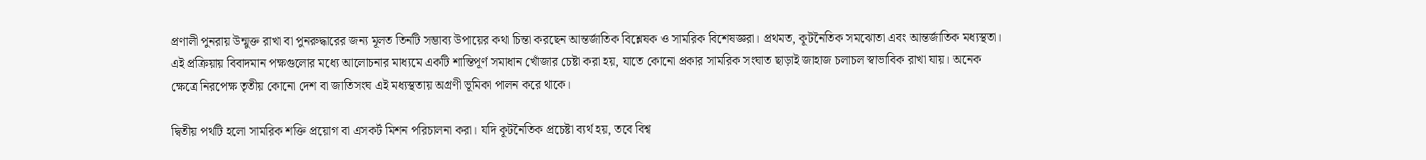প্রণালী পুনরায় উন্মুক্ত রাখা বা পুনরুদ্ধারের জন্য মূলত তিনটি সম্ভাব্য উপায়ের কথা চিন্তা করছেন আন্তর্জাতিক বিশ্লেষক ও সামরিক বিশেষজ্ঞরা। প্রথমত, কূটনৈতিক সমঝোতা এবং আন্তর্জাতিক মধ্যস্থতা। এই প্রক্রিয়ায় বিবাদমান পক্ষগুলোর মধ্যে আলোচনার মাধ্যমে একটি শান্তিপূর্ণ সমাধান খোঁজার চেষ্টা করা হয়, যাতে কোনো প্রকার সামরিক সংঘাত ছাড়াই জাহাজ চলাচল স্বাভাবিক রাখা যায়। অনেক ক্ষেত্রে নিরপেক্ষ তৃতীয় কোনো দেশ বা জাতিসংঘ এই মধ্যস্থতায় অগ্রণী ভূমিকা পালন করে থাকে।

দ্বিতীয় পথটি হলো সামরিক শক্তি প্রয়োগ বা এসকর্ট মিশন পরিচালনা করা। যদি কূটনৈতিক প্রচেষ্টা ব্যর্থ হয়, তবে বিশ্ব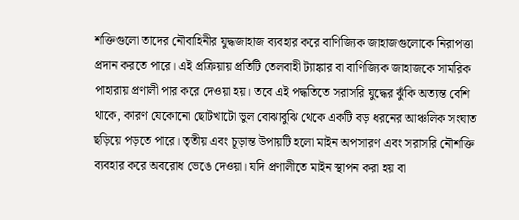শক্তিগুলো তাদের নৌবাহিনীর যুদ্ধজাহাজ ব্যবহার করে বাণিজ্যিক জাহাজগুলোকে নিরাপত্তা প্রদান করতে পারে। এই প্রক্রিয়ায় প্রতিটি তেলবাহী ট্যাঙ্কার বা বাণিজ্যিক জাহাজকে সামরিক পাহারায় প্রণালী পার করে দেওয়া হয়। তবে এই পদ্ধতিতে সরাসরি যুদ্ধের ঝুঁকি অত্যন্ত বেশি থাকে, কারণ যেকোনো ছোটখাটো ভুল বোঝাবুঝি থেকে একটি বড় ধরনের আঞ্চলিক সংঘাত ছড়িয়ে পড়তে পারে। তৃতীয় এবং চূড়ান্ত উপায়টি হলো মাইন অপসারণ এবং সরাসরি নৌশক্তি ব্যবহার করে অবরোধ ভেঙে দেওয়া। যদি প্রণালীতে মাইন স্থাপন করা হয় বা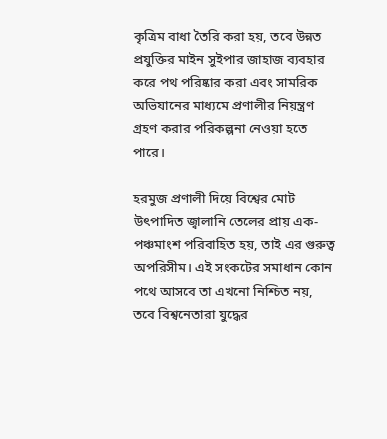কৃত্রিম বাধা তৈরি করা হয়, তবে উন্নত প্রযুক্তির মাইন সুইপার জাহাজ ব্যবহার করে পথ পরিষ্কার করা এবং সামরিক অভিযানের মাধ্যমে প্রণালীর নিয়ন্ত্রণ গ্রহণ করার পরিকল্পনা নেওয়া হতে পারে।

হরমুজ প্রণালী দিয়ে বিশ্বের মোট উৎপাদিত জ্বালানি তেলের প্রায় এক-পঞ্চমাংশ পরিবাহিত হয়, তাই এর গুরুত্ব অপরিসীম। এই সংকটের সমাধান কোন পথে আসবে তা এখনো নিশ্চিত নয়, তবে বিশ্বনেতারা যুদ্ধের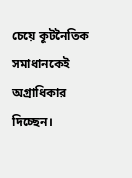চেয়ে কূটনৈতিক সমাধানকেই অগ্রাধিকার দিচ্ছেন।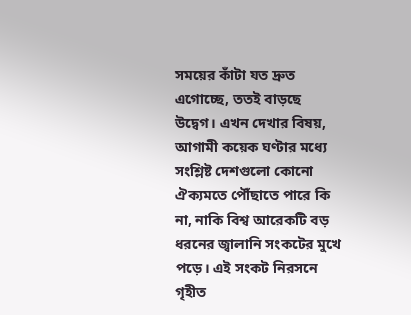সময়ের কাঁটা যত দ্রুত এগোচ্ছে, ততই বাড়ছে উদ্বেগ। এখন দেখার বিষয়, আগামী কয়েক ঘণ্টার মধ্যে সংশ্লিষ্ট দেশগুলো কোনো ঐক্যমতে পৌঁছাতে পারে কি না, নাকি বিশ্ব আরেকটি বড় ধরনের জ্বালানি সংকটের মুখে পড়ে। এই সংকট নিরসনে গৃহীত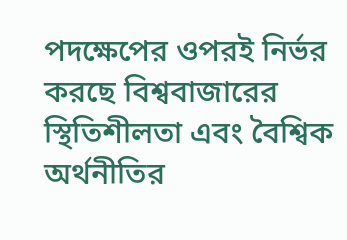পদক্ষেপের ওপরই নির্ভর করছে বিশ্ববাজারের স্থিতিশীলতা এবং বৈশ্বিক অর্থনীতির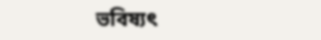ভবিষ্যৎ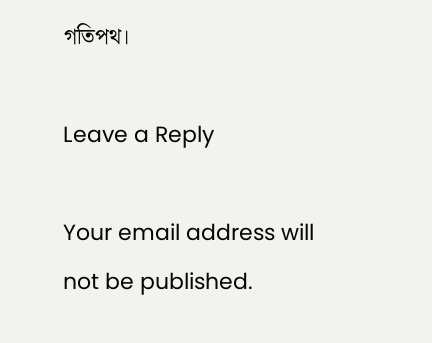গতিপথ।

Leave a Reply

Your email address will not be published.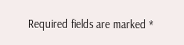Required fields are marked *